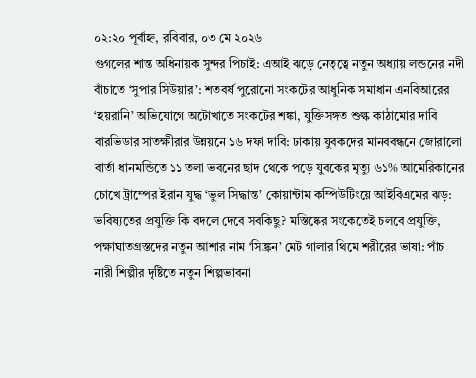০২:২০ পূর্বাহ্ন, রবিবার, ০৩ মে ২০২৬
গুগলের শান্ত অধিনায়ক সুন্দর পিচাই: এআই ঝড়ে নেতৃত্বে নতুন অধ্যায় লন্ডনের নদী বাঁচাতে ‘সুপার সিউয়ার’: শতবর্ষ পুরোনো সংকটের আধুনিক সমাধান এনবিআরের ‘হয়রানি’ অভিযোগে অটোখাতে সংকটের শঙ্কা, যুক্তিসঙ্গত শুল্ক কাঠামোর দাবি বারভিডার সাতক্ষীরার উন্নয়নে ১৬ দফা দাবি: ঢাকায় যুবকদের মানববন্ধনে জোরালো বার্তা ধানমন্ডিতে ১১ তলা ভবনের ছাদ থেকে পড়ে যুবকের মৃত্যু ৬১% আমেরিকানের চোখে ট্রাম্পের ইরান যুদ্ধ ‘ভুল সিদ্ধান্ত’ কোয়ান্টাম কম্পিউটিংয়ে আইবিএমের ঝড়: ভবিষ্যতের প্রযুক্তি কি বদলে দেবে সবকিছু? মস্তিষ্কের সংকেতেই চলবে প্রযুক্তি, পক্ষাঘাতগ্রস্তদের নতুন আশার নাম ‘সিঙ্ক্রন’ মেট গালার থিমে শরীরের ভাষা: পাঁচ নারী শিল্পীর দৃষ্টিতে নতুন শিল্পভাবনা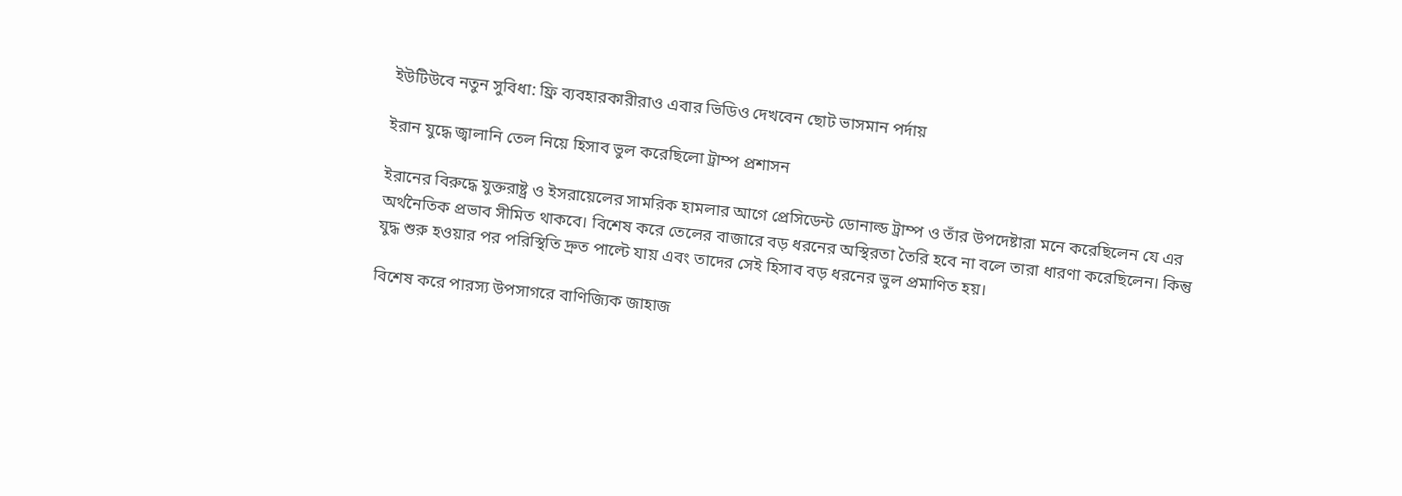ইউটিউবে নতুন সুবিধা: ফ্রি ব্যবহারকারীরাও এবার ভিডিও দেখবেন ছোট ভাসমান পর্দায়

ইরান যুদ্ধে জ্বালানি তেল নিয়ে হিসাব ভুল করেছিলো ট্রাম্প প্রশাসন

ইরানের বিরুদ্ধে যুক্তরাষ্ট্র ও ইসরায়েলের সামরিক হামলার আগে প্রেসিডেন্ট ডোনাল্ড ট্রাম্প ও তাঁর উপদেষ্টারা মনে করেছিলেন যে এর অর্থনৈতিক প্রভাব সীমিত থাকবে। বিশেষ করে তেলের বাজারে বড় ধরনের অস্থিরতা তৈরি হবে না বলে তারা ধারণা করেছিলেন। কিন্তু যুদ্ধ শুরু হওয়ার পর পরিস্থিতি দ্রুত পাল্টে যায় এবং তাদের সেই হিসাব বড় ধরনের ভুল প্রমাণিত হয়।

বিশেষ করে পারস্য উপসাগরে বাণিজ্যিক জাহাজ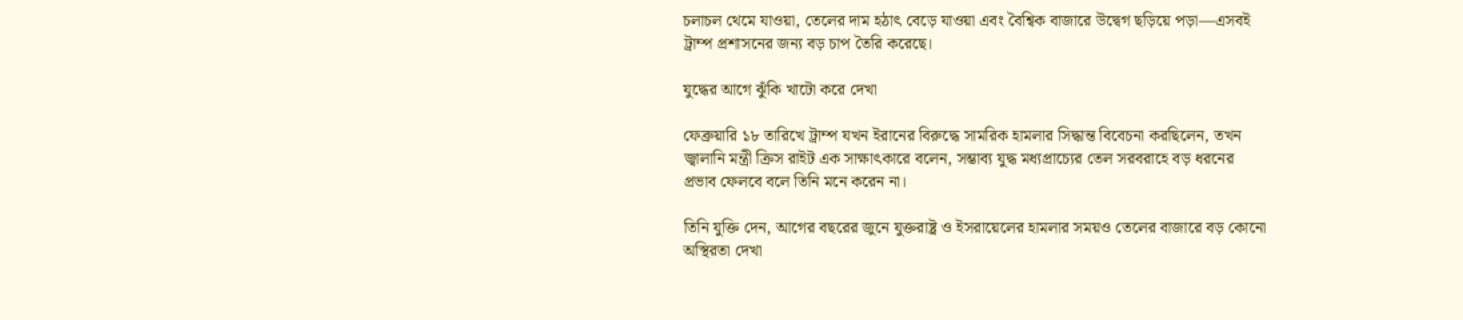চলাচল থেমে যাওয়া, তেলের দাম হঠাৎ বেড়ে যাওয়া এবং বৈশ্বিক বাজারে উদ্বেগ ছড়িয়ে পড়া—এসবই ট্রাম্প প্রশাসনের জন্য বড় চাপ তৈরি করেছে।

যুদ্ধের আগে ঝুঁকি খাটো করে দেখা

ফেব্রুয়ারি ১৮ তারিখে ট্রাম্প যখন ইরানের বিরুদ্ধে সামরিক হামলার সিদ্ধান্ত বিবেচনা করছিলেন, তখন জ্বালানি মন্ত্রী ক্রিস রাইট এক সাক্ষাৎকারে বলেন, সম্ভাব্য যুদ্ধ মধ্যপ্রাচ্যের তেল সরবরাহে বড় ধরনের প্রভাব ফেলবে বলে তিনি মনে করেন না।

তিনি যুক্তি দেন, আগের বছরের জুনে যুক্তরাষ্ট্র ও ইসরায়েলের হামলার সময়ও তেলের বাজারে বড় কোনো অস্থিরতা দেখা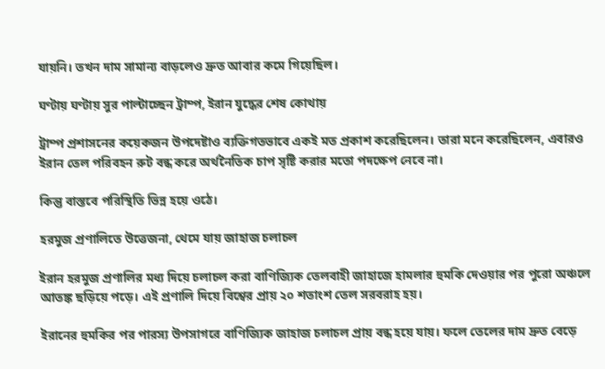যায়নি। তখন দাম সামান্য বাড়লেও দ্রুত আবার কমে গিয়েছিল।

ঘণ্টায় ঘণ্টায় সুর পাল্টাচ্ছেন ট্রাম্প, ইরান যুদ্ধের শেষ কোথায়

ট্রাম্প প্রশাসনের কয়েকজন উপদেষ্টাও ব্যক্তিগতভাবে একই মত প্রকাশ করেছিলেন। তারা মনে করেছিলেন, এবারও ইরান তেল পরিবহন রুট বন্ধ করে অর্থনৈতিক চাপ সৃষ্টি করার মতো পদক্ষেপ নেবে না।

কিন্তু বাস্তবে পরিস্থিতি ভিন্ন হয়ে ওঠে।

হরমুজ প্রণালিতে উত্তেজনা, থেমে যায় জাহাজ চলাচল

ইরান হরমুজ প্রণালির মধ্য দিয়ে চলাচল করা বাণিজ্যিক তেলবাহী জাহাজে হামলার হুমকি দেওয়ার পর পুরো অঞ্চলে আতঙ্ক ছড়িয়ে পড়ে। এই প্রণালি দিয়ে বিশ্বের প্রায় ২০ শতাংশ তেল সরবরাহ হয়।

ইরানের হুমকির পর পারস্য উপসাগরে বাণিজ্যিক জাহাজ চলাচল প্রায় বন্ধ হয়ে যায়। ফলে তেলের দাম দ্রুত বেড়ে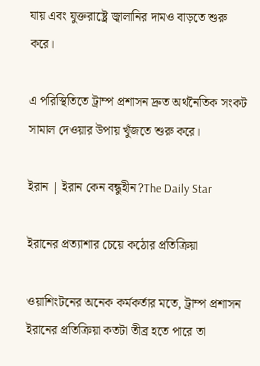যায় এবং যুক্তরাষ্ট্রে জ্বালানির দামও বাড়তে শুরু করে।

এ পরিস্থিতিতে ট্রাম্প প্রশাসন দ্রুত অর্থনৈতিক সংকট সামাল দেওয়ার উপায় খুঁজতে শুরু করে।

ইরান | ইরান কেন বন্ধুহীন?The Daily Star

ইরানের প্রত্যাশার চেয়ে কঠোর প্রতিক্রিয়া

ওয়াশিংটনের অনেক কর্মকর্তার মতে, ট্রাম্প প্রশাসন ইরানের প্রতিক্রিয়া কতটা তীব্র হতে পারে তা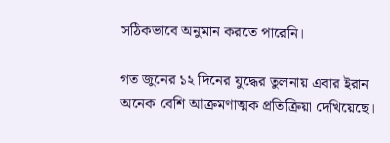সঠিকভাবে অনুমান করতে পারেনি।

গত জুনের ১২ দিনের যুদ্ধের তুলনায় এবার ইরান অনেক বেশি আক্রমণাত্মক প্রতিক্রিয়া দেখিয়েছে।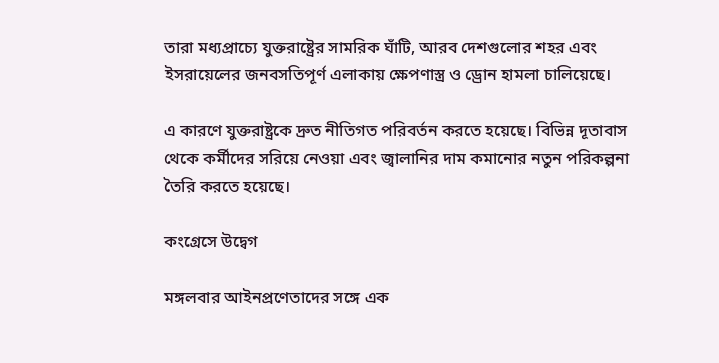তারা মধ্যপ্রাচ্যে যুক্তরাষ্ট্রের সামরিক ঘাঁটি, আরব দেশগুলোর শহর এবং ইসরায়েলের জনবসতিপূর্ণ এলাকায় ক্ষেপণাস্ত্র ও ড্রোন হামলা চালিয়েছে।

এ কারণে যুক্তরাষ্ট্রকে দ্রুত নীতিগত পরিবর্তন করতে হয়েছে। বিভিন্ন দূতাবাস থেকে কর্মীদের সরিয়ে নেওয়া এবং জ্বালানির দাম কমানোর নতুন পরিকল্পনা তৈরি করতে হয়েছে।

কংগ্রেসে উদ্বেগ

মঙ্গলবার আইনপ্রণেতাদের সঙ্গে এক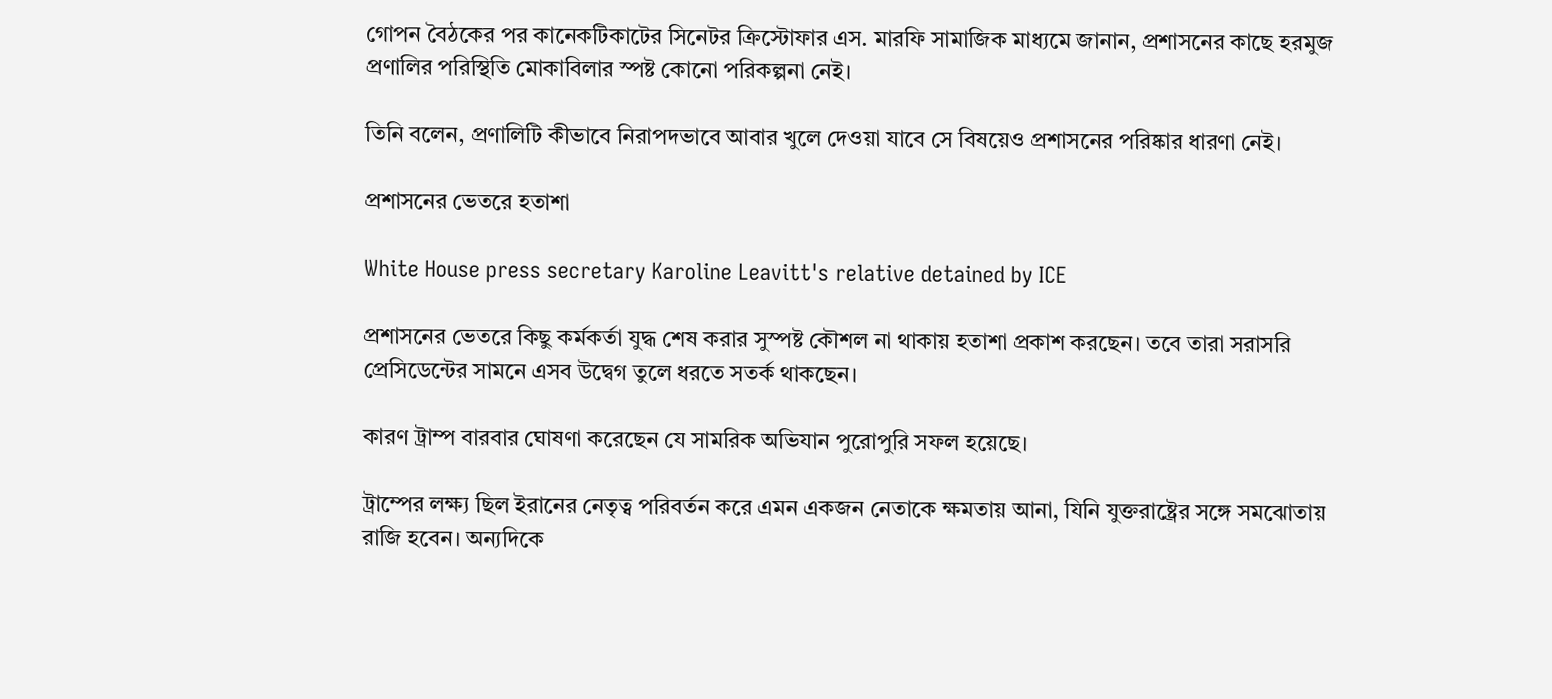গোপন বৈঠকের পর কানেকটিকাটের সিনেটর ক্রিস্টোফার এস. মারফি সামাজিক মাধ্যমে জানান, প্রশাসনের কাছে হরমুজ প্রণালির পরিস্থিতি মোকাবিলার স্পষ্ট কোনো পরিকল্পনা নেই।

তিনি বলেন, প্রণালিটি কীভাবে নিরাপদভাবে আবার খুলে দেওয়া যাবে সে বিষয়েও প্রশাসনের পরিষ্কার ধারণা নেই।

প্রশাসনের ভেতরে হতাশা

White House press secretary Karoline Leavitt's relative detained by ICE

প্রশাসনের ভেতরে কিছু কর্মকর্তা যুদ্ধ শেষ করার সুস্পষ্ট কৌশল না থাকায় হতাশা প্রকাশ করছেন। তবে তারা সরাসরি প্রেসিডেন্টের সামনে এসব উদ্বেগ তুলে ধরতে সতর্ক থাকছেন।

কারণ ট্রাম্প বারবার ঘোষণা করেছেন যে সামরিক অভিযান পুরোপুরি সফল হয়েছে।

ট্রাম্পের লক্ষ্য ছিল ইরানের নেতৃত্ব পরিবর্তন করে এমন একজন নেতাকে ক্ষমতায় আনা, যিনি যুক্তরাষ্ট্রের সঙ্গে সমঝোতায় রাজি হবেন। অন্যদিকে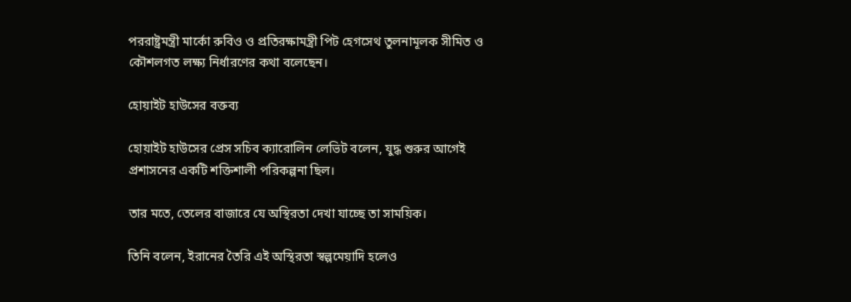পররাষ্ট্রমন্ত্রী মার্কো রুবিও ও প্রতিরক্ষামন্ত্রী পিট হেগসেথ তুলনামূলক সীমিত ও কৌশলগত লক্ষ্য নির্ধারণের কথা বলেছেন।

হোয়াইট হাউসের বক্তব্য

হোয়াইট হাউসের প্রেস সচিব ক্যারোলিন লেভিট বলেন, যুদ্ধ শুরুর আগেই প্রশাসনের একটি শক্তিশালী পরিকল্পনা ছিল।

তার মতে, তেলের বাজারে যে অস্থিরতা দেখা যাচ্ছে তা সাময়িক।

তিনি বলেন, ইরানের তৈরি এই অস্থিরতা স্বল্পমেয়াদি হলেও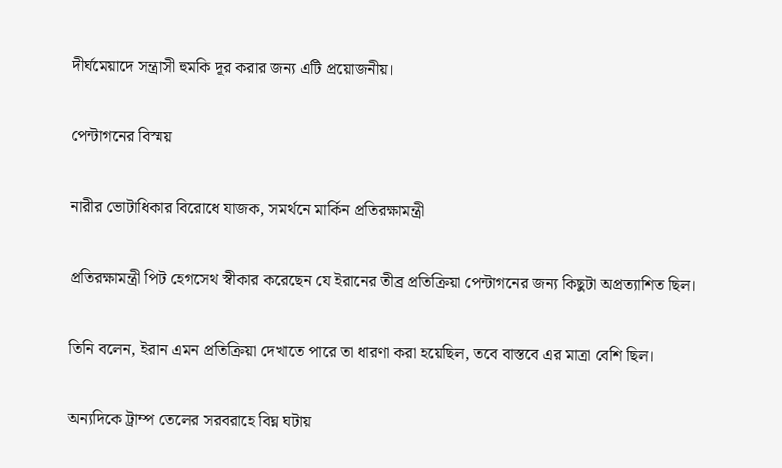দীর্ঘমেয়াদে সন্ত্রাসী হুমকি দূর করার জন্য এটি প্রয়োজনীয়।

পেন্টাগনের বিস্ময়

নারীর ভোটাধিকার বিরোধে যাজক, সমর্থনে মার্কিন প্রতিরক্ষামন্ত্রী

প্রতিরক্ষামন্ত্রী পিট হেগসেথ স্বীকার করেছেন যে ইরানের তীব্র প্রতিক্রিয়া পেন্টাগনের জন্য কিছুটা অপ্রত্যাশিত ছিল।

তিনি বলেন, ইরান এমন প্রতিক্রিয়া দেখাতে পারে তা ধারণা করা হয়েছিল, তবে বাস্তবে এর মাত্রা বেশি ছিল।

অন্যদিকে ট্রাম্প তেলের সরবরাহে বিঘ্ন ঘটায়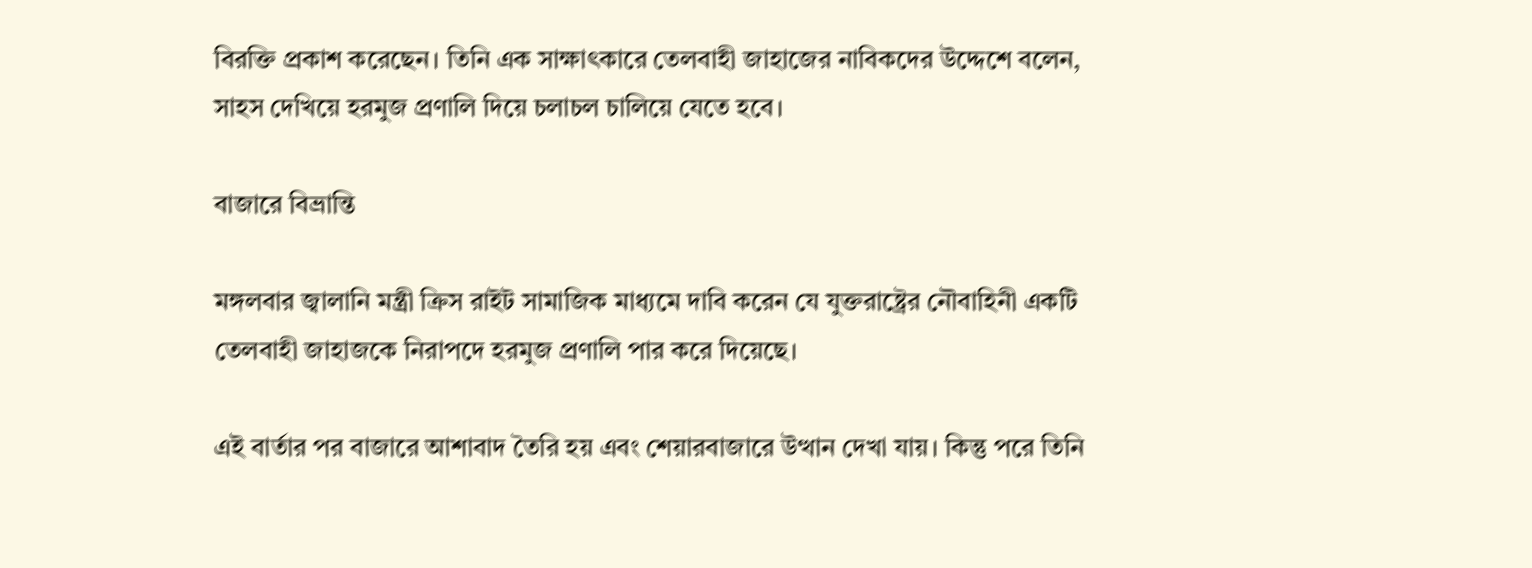বিরক্তি প্রকাশ করেছেন। তিনি এক সাক্ষাৎকারে তেলবাহী জাহাজের নাবিকদের উদ্দেশে বলেন, সাহস দেখিয়ে হরমুজ প্রণালি দিয়ে চলাচল চালিয়ে যেতে হবে।

বাজারে বিভ্রান্তি

মঙ্গলবার জ্বালানি মন্ত্রী ক্রিস রাইট সামাজিক মাধ্যমে দাবি করেন যে যুক্তরাষ্ট্রের নৌবাহিনী একটি তেলবাহী জাহাজকে নিরাপদে হরমুজ প্রণালি পার করে দিয়েছে।

এই বার্তার পর বাজারে আশাবাদ তৈরি হয় এবং শেয়ারবাজারে উত্থান দেখা যায়। কিন্তু পরে তিনি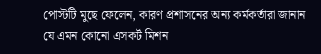পোস্টটি মুছে ফেলেন, কারণ প্রশাসনের অন্য কর্মকর্তারা জানান যে এমন কোনো এসকর্ট মিশন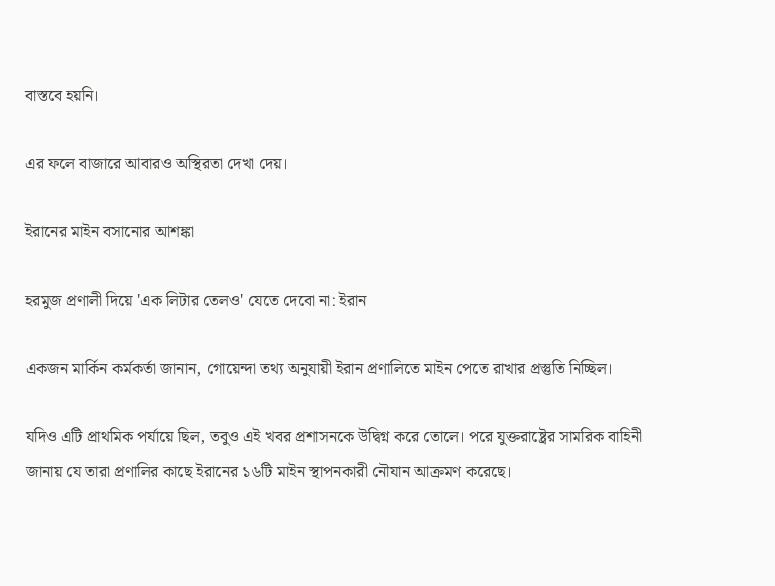বাস্তবে হয়নি।

এর ফলে বাজারে আবারও অস্থিরতা দেখা দেয়।

ইরানের মাইন বসানোর আশঙ্কা

হরমুজ প্রণালী দিয়ে 'এক লিটার তেলও' যেতে দেবো না: ইরান

একজন মার্কিন কর্মকর্তা জানান, গোয়েন্দা তথ্য অনুযায়ী ইরান প্রণালিতে মাইন পেতে রাখার প্রস্তুতি নিচ্ছিল।

যদিও এটি প্রাথমিক পর্যায়ে ছিল, তবুও এই খবর প্রশাসনকে উদ্বিগ্ন করে তোলে। পরে যুক্তরাষ্ট্রের সামরিক বাহিনী জানায় যে তারা প্রণালির কাছে ইরানের ১৬টি মাইন স্থাপনকারী নৌযান আক্রমণ করেছে।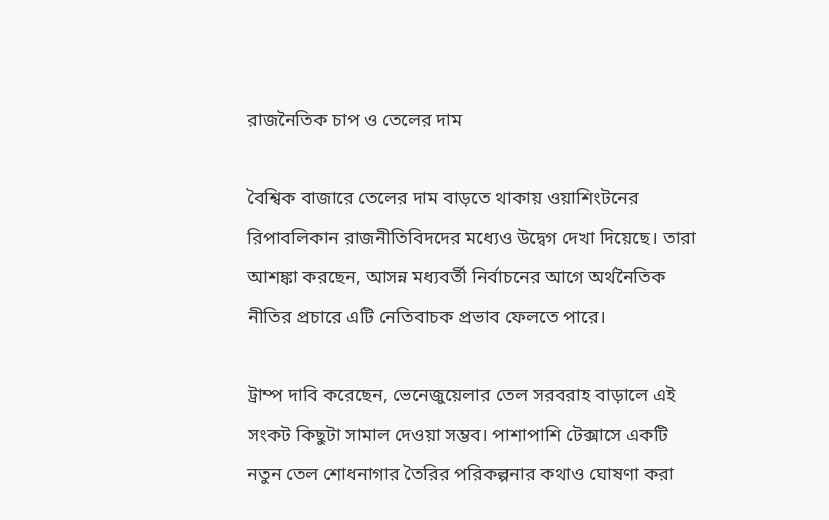রাজনৈতিক চাপ ও তেলের দাম

বৈশ্বিক বাজারে তেলের দাম বাড়তে থাকায় ওয়াশিংটনের রিপাবলিকান রাজনীতিবিদদের মধ্যেও উদ্বেগ দেখা দিয়েছে। তারা আশঙ্কা করছেন, আসন্ন মধ্যবর্তী নির্বাচনের আগে অর্থনৈতিক নীতির প্রচারে এটি নেতিবাচক প্রভাব ফেলতে পারে।

ট্রাম্প দাবি করেছেন, ভেনেজুয়েলার তেল সরবরাহ বাড়ালে এই সংকট কিছুটা সামাল দেওয়া সম্ভব। পাশাপাশি টেক্সাসে একটি নতুন তেল শোধনাগার তৈরির পরিকল্পনার কথাও ঘোষণা করা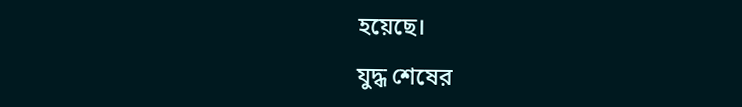হয়েছে।

যুদ্ধ শেষের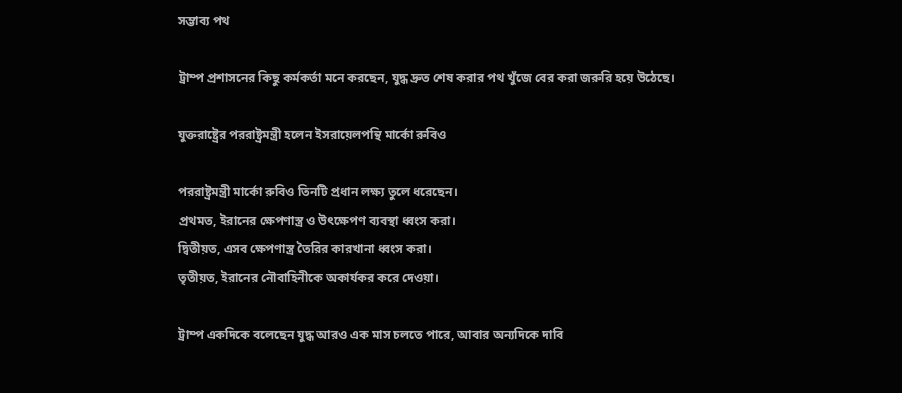সম্ভাব্য পথ

ট্রাম্প প্রশাসনের কিছু কর্মকর্তা মনে করছেন, যুদ্ধ দ্রুত শেষ করার পথ খুঁজে বের করা জরুরি হয়ে উঠেছে।

যুক্তরাষ্ট্রের পররাষ্ট্রমন্ত্রী হলেন ইসরায়েলপন্থি মার্কো রুবিও

পররাষ্ট্রমন্ত্রী মার্কো রুবিও তিনটি প্রধান লক্ষ্য তুলে ধরেছেন।
প্রথমত, ইরানের ক্ষেপণাস্ত্র ও উৎক্ষেপণ ব্যবস্থা ধ্বংস করা।
দ্বিতীয়ত, এসব ক্ষেপণাস্ত্র তৈরির কারখানা ধ্বংস করা।
তৃতীয়ত, ইরানের নৌবাহিনীকে অকার্যকর করে দেওয়া।

ট্রাম্প একদিকে বলেছেন যুদ্ধ আরও এক মাস চলতে পারে, আবার অন্যদিকে দাবি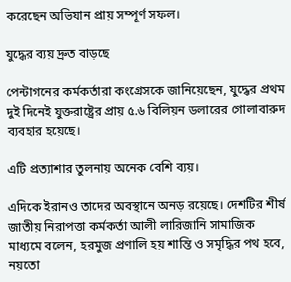করেছেন অভিযান প্রায় সম্পূর্ণ সফল।

যুদ্ধের ব্যয় দ্রুত বাড়ছে

পেন্টাগনের কর্মকর্তারা কংগ্রেসকে জানিয়েছেন, যুদ্ধের প্রথম দুই দিনেই যুক্তরাষ্ট্রের প্রায় ৫.৬ বিলিয়ন ডলারের গোলাবারুদ ব্যবহার হয়েছে।

এটি প্রত্যাশার তুলনায় অনেক বেশি ব্যয়।

এদিকে ইরানও তাদের অবস্থানে অনড় রয়েছে। দেশটির শীর্ষ জাতীয় নিরাপত্তা কর্মকর্তা আলী লারিজানি সামাজিক মাধ্যমে বলেন, হরমুজ প্রণালি হয় শান্তি ও সমৃদ্ধির পথ হবে, নয়তো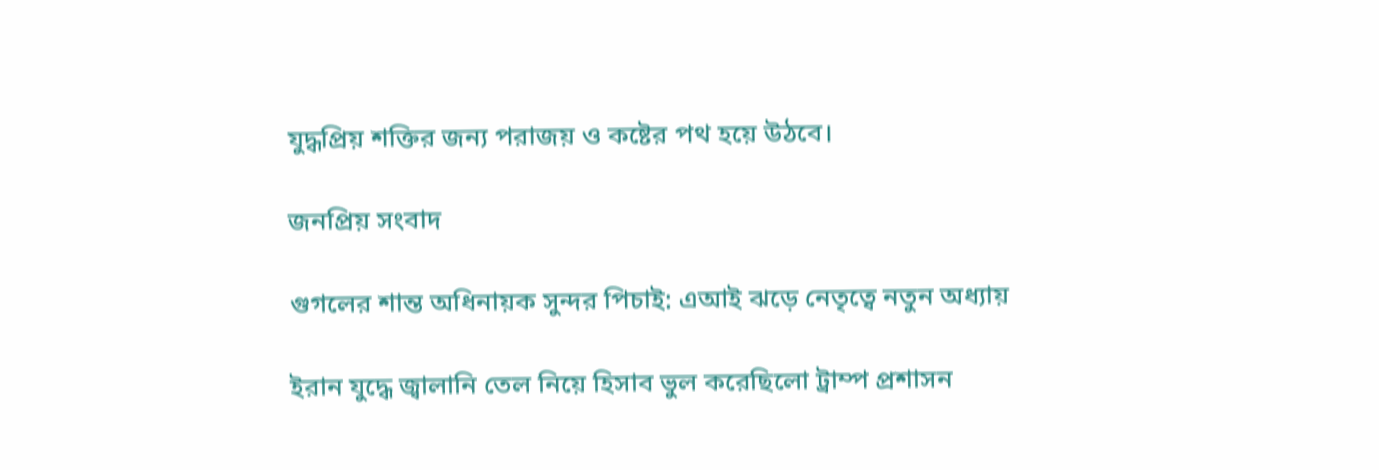যুদ্ধপ্রিয় শক্তির জন্য পরাজয় ও কষ্টের পথ হয়ে উঠবে।

জনপ্রিয় সংবাদ

গুগলের শান্ত অধিনায়ক সুন্দর পিচাই: এআই ঝড়ে নেতৃত্বে নতুন অধ্যায়

ইরান যুদ্ধে জ্বালানি তেল নিয়ে হিসাব ভুল করেছিলো ট্রাম্প প্রশাসন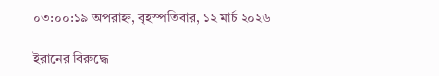০৩:০০:১৯ অপরাহ্ন, বৃহস্পতিবার, ১২ মার্চ ২০২৬

ইরানের বিরুদ্ধে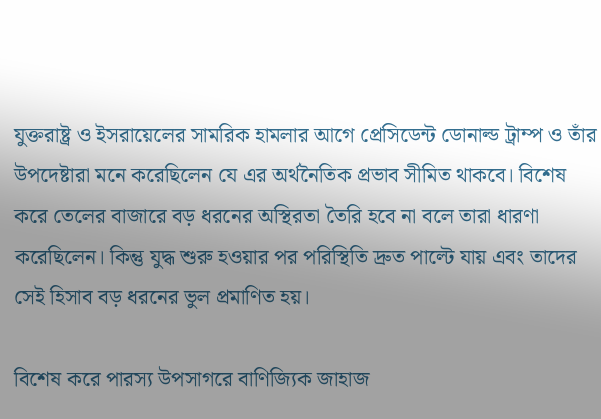যুক্তরাষ্ট্র ও ইসরায়েলের সামরিক হামলার আগে প্রেসিডেন্ট ডোনাল্ড ট্রাম্প ও তাঁর উপদেষ্টারা মনে করেছিলেন যে এর অর্থনৈতিক প্রভাব সীমিত থাকবে। বিশেষ করে তেলের বাজারে বড় ধরনের অস্থিরতা তৈরি হবে না বলে তারা ধারণা করেছিলেন। কিন্তু যুদ্ধ শুরু হওয়ার পর পরিস্থিতি দ্রুত পাল্টে যায় এবং তাদের সেই হিসাব বড় ধরনের ভুল প্রমাণিত হয়।

বিশেষ করে পারস্য উপসাগরে বাণিজ্যিক জাহাজ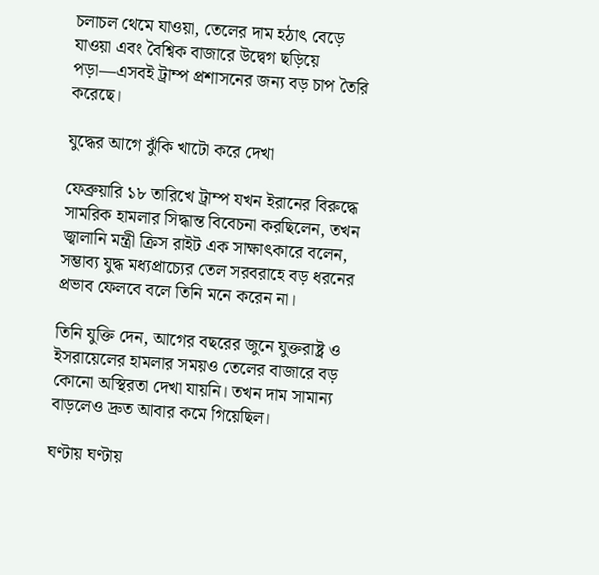চলাচল থেমে যাওয়া, তেলের দাম হঠাৎ বেড়ে যাওয়া এবং বৈশ্বিক বাজারে উদ্বেগ ছড়িয়ে পড়া—এসবই ট্রাম্প প্রশাসনের জন্য বড় চাপ তৈরি করেছে।

যুদ্ধের আগে ঝুঁকি খাটো করে দেখা

ফেব্রুয়ারি ১৮ তারিখে ট্রাম্প যখন ইরানের বিরুদ্ধে সামরিক হামলার সিদ্ধান্ত বিবেচনা করছিলেন, তখন জ্বালানি মন্ত্রী ক্রিস রাইট এক সাক্ষাৎকারে বলেন, সম্ভাব্য যুদ্ধ মধ্যপ্রাচ্যের তেল সরবরাহে বড় ধরনের প্রভাব ফেলবে বলে তিনি মনে করেন না।

তিনি যুক্তি দেন, আগের বছরের জুনে যুক্তরাষ্ট্র ও ইসরায়েলের হামলার সময়ও তেলের বাজারে বড় কোনো অস্থিরতা দেখা যায়নি। তখন দাম সামান্য বাড়লেও দ্রুত আবার কমে গিয়েছিল।

ঘণ্টায় ঘণ্টায়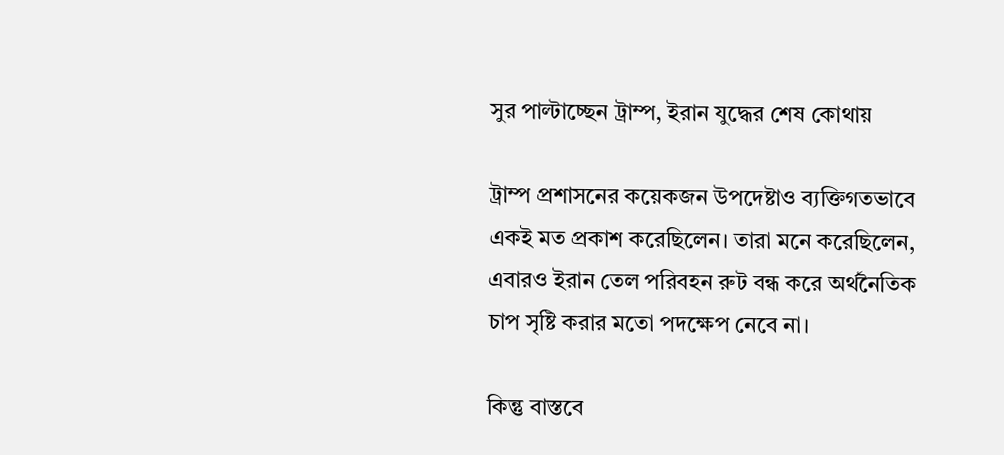সুর পাল্টাচ্ছেন ট্রাম্প, ইরান যুদ্ধের শেষ কোথায়

ট্রাম্প প্রশাসনের কয়েকজন উপদেষ্টাও ব্যক্তিগতভাবে একই মত প্রকাশ করেছিলেন। তারা মনে করেছিলেন, এবারও ইরান তেল পরিবহন রুট বন্ধ করে অর্থনৈতিক চাপ সৃষ্টি করার মতো পদক্ষেপ নেবে না।

কিন্তু বাস্তবে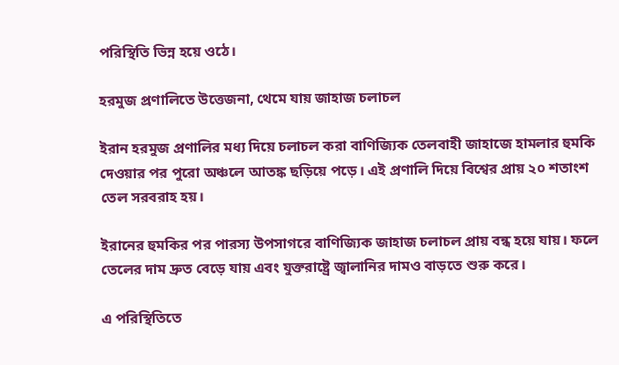পরিস্থিতি ভিন্ন হয়ে ওঠে।

হরমুজ প্রণালিতে উত্তেজনা, থেমে যায় জাহাজ চলাচল

ইরান হরমুজ প্রণালির মধ্য দিয়ে চলাচল করা বাণিজ্যিক তেলবাহী জাহাজে হামলার হুমকি দেওয়ার পর পুরো অঞ্চলে আতঙ্ক ছড়িয়ে পড়ে। এই প্রণালি দিয়ে বিশ্বের প্রায় ২০ শতাংশ তেল সরবরাহ হয়।

ইরানের হুমকির পর পারস্য উপসাগরে বাণিজ্যিক জাহাজ চলাচল প্রায় বন্ধ হয়ে যায়। ফলে তেলের দাম দ্রুত বেড়ে যায় এবং যুক্তরাষ্ট্রে জ্বালানির দামও বাড়তে শুরু করে।

এ পরিস্থিতিতে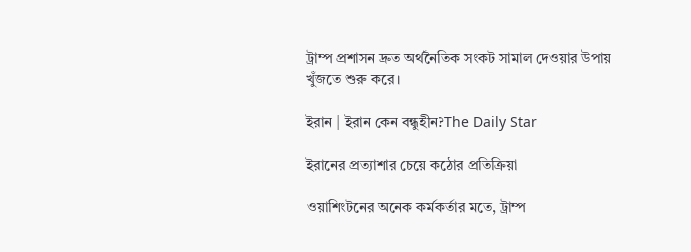ট্রাম্প প্রশাসন দ্রুত অর্থনৈতিক সংকট সামাল দেওয়ার উপায় খুঁজতে শুরু করে।

ইরান | ইরান কেন বন্ধুহীন?The Daily Star

ইরানের প্রত্যাশার চেয়ে কঠোর প্রতিক্রিয়া

ওয়াশিংটনের অনেক কর্মকর্তার মতে, ট্রাম্প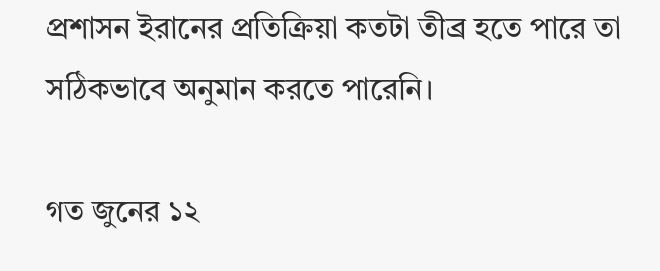প্রশাসন ইরানের প্রতিক্রিয়া কতটা তীব্র হতে পারে তা সঠিকভাবে অনুমান করতে পারেনি।

গত জুনের ১২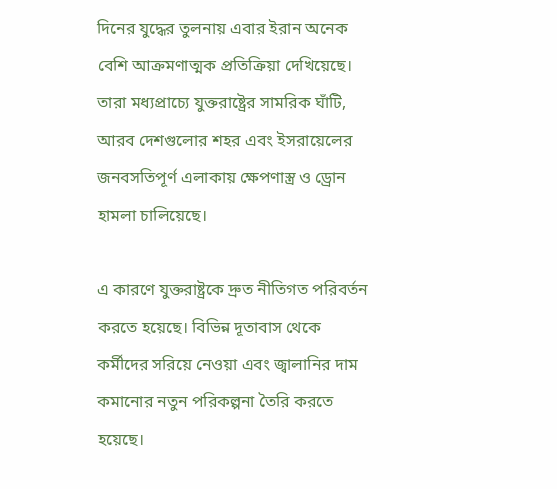দিনের যুদ্ধের তুলনায় এবার ইরান অনেক বেশি আক্রমণাত্মক প্রতিক্রিয়া দেখিয়েছে। তারা মধ্যপ্রাচ্যে যুক্তরাষ্ট্রের সামরিক ঘাঁটি, আরব দেশগুলোর শহর এবং ইসরায়েলের জনবসতিপূর্ণ এলাকায় ক্ষেপণাস্ত্র ও ড্রোন হামলা চালিয়েছে।

এ কারণে যুক্তরাষ্ট্রকে দ্রুত নীতিগত পরিবর্তন করতে হয়েছে। বিভিন্ন দূতাবাস থেকে কর্মীদের সরিয়ে নেওয়া এবং জ্বালানির দাম কমানোর নতুন পরিকল্পনা তৈরি করতে হয়েছে।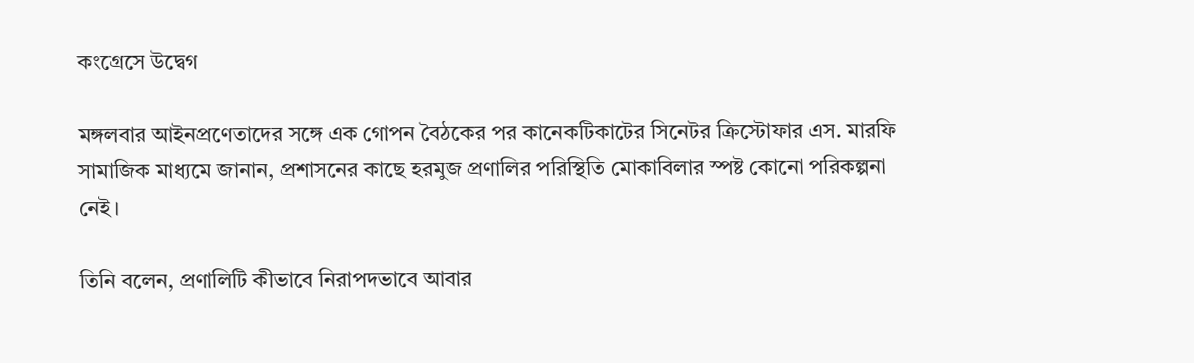কংগ্রেসে উদ্বেগ

মঙ্গলবার আইনপ্রণেতাদের সঙ্গে এক গোপন বৈঠকের পর কানেকটিকাটের সিনেটর ক্রিস্টোফার এস. মারফি সামাজিক মাধ্যমে জানান, প্রশাসনের কাছে হরমুজ প্রণালির পরিস্থিতি মোকাবিলার স্পষ্ট কোনো পরিকল্পনা নেই।

তিনি বলেন, প্রণালিটি কীভাবে নিরাপদভাবে আবার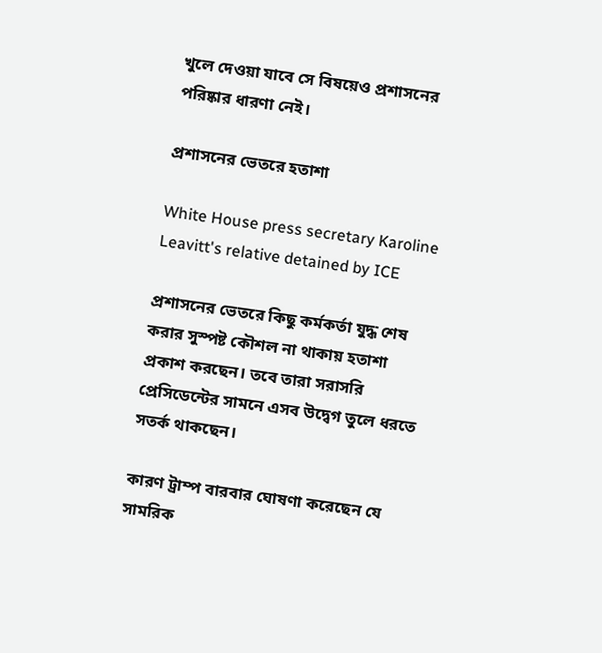খুলে দেওয়া যাবে সে বিষয়েও প্রশাসনের পরিষ্কার ধারণা নেই।

প্রশাসনের ভেতরে হতাশা

White House press secretary Karoline Leavitt's relative detained by ICE

প্রশাসনের ভেতরে কিছু কর্মকর্তা যুদ্ধ শেষ করার সুস্পষ্ট কৌশল না থাকায় হতাশা প্রকাশ করছেন। তবে তারা সরাসরি প্রেসিডেন্টের সামনে এসব উদ্বেগ তুলে ধরতে সতর্ক থাকছেন।

কারণ ট্রাম্প বারবার ঘোষণা করেছেন যে সামরিক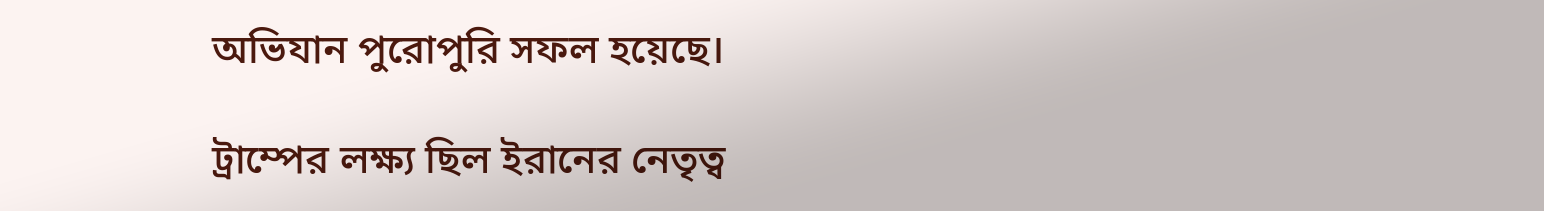অভিযান পুরোপুরি সফল হয়েছে।

ট্রাম্পের লক্ষ্য ছিল ইরানের নেতৃত্ব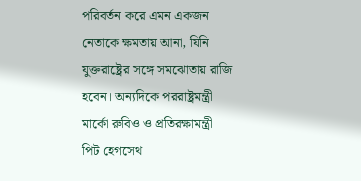পরিবর্তন করে এমন একজন নেতাকে ক্ষমতায় আনা, যিনি যুক্তরাষ্ট্রের সঙ্গে সমঝোতায় রাজি হবেন। অন্যদিকে পররাষ্ট্রমন্ত্রী মার্কো রুবিও ও প্রতিরক্ষামন্ত্রী পিট হেগসেথ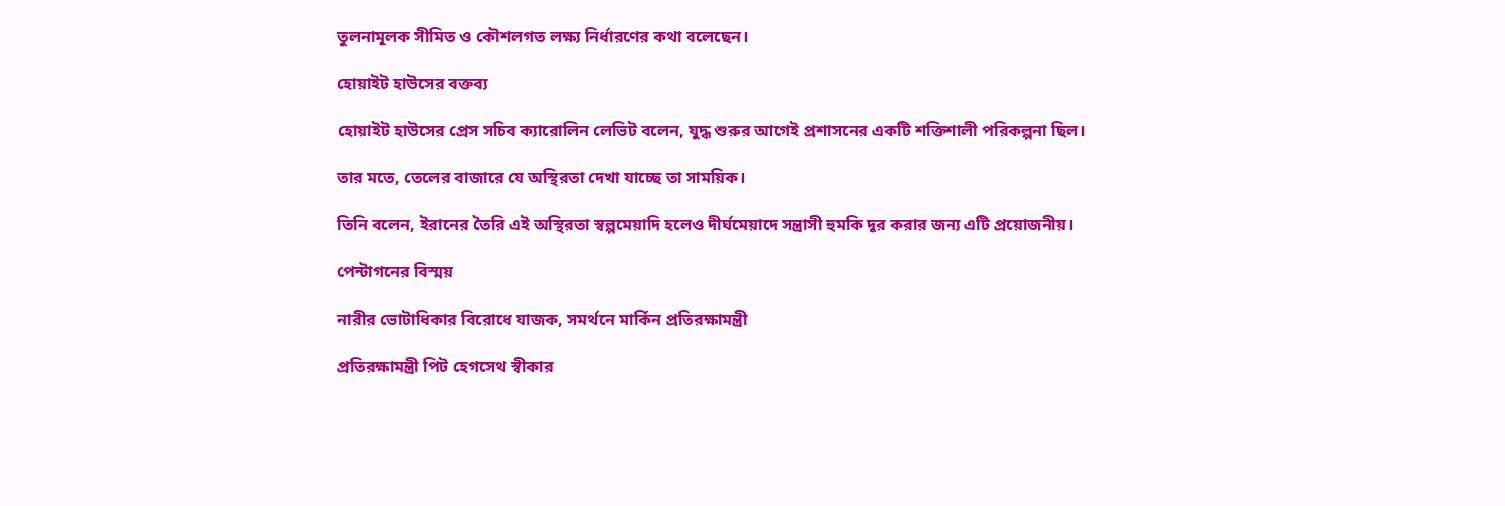তুলনামূলক সীমিত ও কৌশলগত লক্ষ্য নির্ধারণের কথা বলেছেন।

হোয়াইট হাউসের বক্তব্য

হোয়াইট হাউসের প্রেস সচিব ক্যারোলিন লেভিট বলেন, যুদ্ধ শুরুর আগেই প্রশাসনের একটি শক্তিশালী পরিকল্পনা ছিল।

তার মতে, তেলের বাজারে যে অস্থিরতা দেখা যাচ্ছে তা সাময়িক।

তিনি বলেন, ইরানের তৈরি এই অস্থিরতা স্বল্পমেয়াদি হলেও দীর্ঘমেয়াদে সন্ত্রাসী হুমকি দূর করার জন্য এটি প্রয়োজনীয়।

পেন্টাগনের বিস্ময়

নারীর ভোটাধিকার বিরোধে যাজক, সমর্থনে মার্কিন প্রতিরক্ষামন্ত্রী

প্রতিরক্ষামন্ত্রী পিট হেগসেথ স্বীকার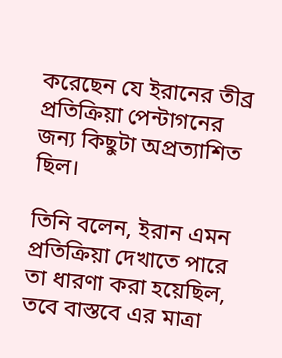করেছেন যে ইরানের তীব্র প্রতিক্রিয়া পেন্টাগনের জন্য কিছুটা অপ্রত্যাশিত ছিল।

তিনি বলেন, ইরান এমন প্রতিক্রিয়া দেখাতে পারে তা ধারণা করা হয়েছিল, তবে বাস্তবে এর মাত্রা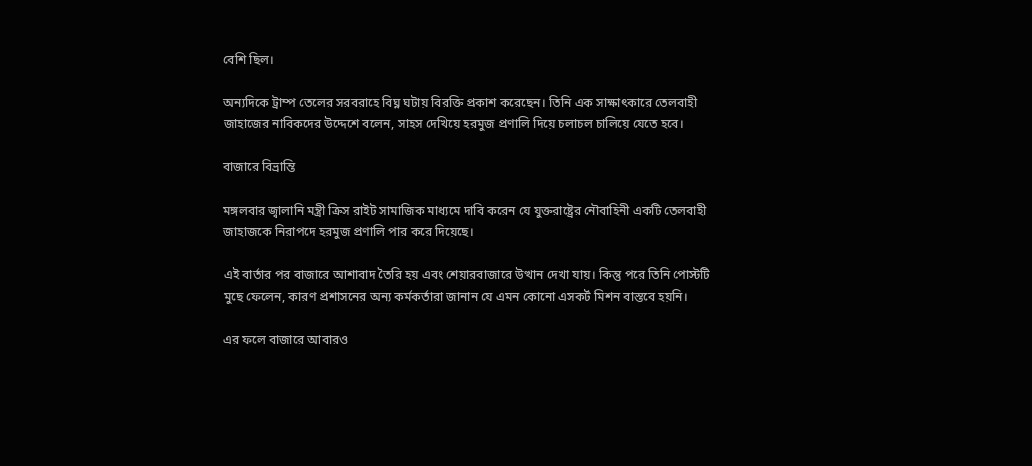বেশি ছিল।

অন্যদিকে ট্রাম্প তেলের সরবরাহে বিঘ্ন ঘটায় বিরক্তি প্রকাশ করেছেন। তিনি এক সাক্ষাৎকারে তেলবাহী জাহাজের নাবিকদের উদ্দেশে বলেন, সাহস দেখিয়ে হরমুজ প্রণালি দিয়ে চলাচল চালিয়ে যেতে হবে।

বাজারে বিভ্রান্তি

মঙ্গলবার জ্বালানি মন্ত্রী ক্রিস রাইট সামাজিক মাধ্যমে দাবি করেন যে যুক্তরাষ্ট্রের নৌবাহিনী একটি তেলবাহী জাহাজকে নিরাপদে হরমুজ প্রণালি পার করে দিয়েছে।

এই বার্তার পর বাজারে আশাবাদ তৈরি হয় এবং শেয়ারবাজারে উত্থান দেখা যায়। কিন্তু পরে তিনি পোস্টটি মুছে ফেলেন, কারণ প্রশাসনের অন্য কর্মকর্তারা জানান যে এমন কোনো এসকর্ট মিশন বাস্তবে হয়নি।

এর ফলে বাজারে আবারও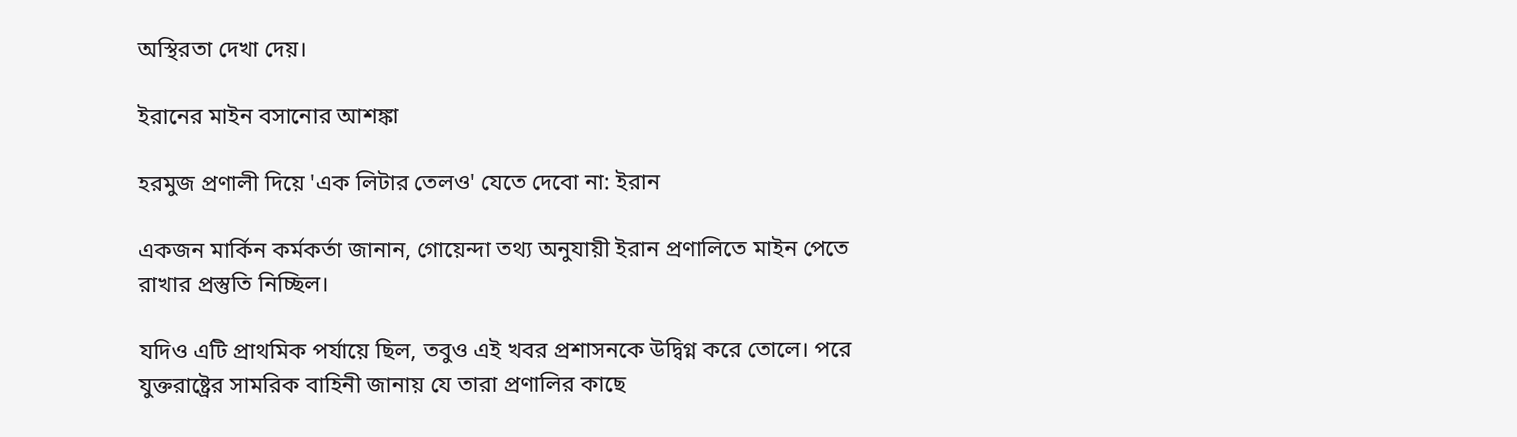অস্থিরতা দেখা দেয়।

ইরানের মাইন বসানোর আশঙ্কা

হরমুজ প্রণালী দিয়ে 'এক লিটার তেলও' যেতে দেবো না: ইরান

একজন মার্কিন কর্মকর্তা জানান, গোয়েন্দা তথ্য অনুযায়ী ইরান প্রণালিতে মাইন পেতে রাখার প্রস্তুতি নিচ্ছিল।

যদিও এটি প্রাথমিক পর্যায়ে ছিল, তবুও এই খবর প্রশাসনকে উদ্বিগ্ন করে তোলে। পরে যুক্তরাষ্ট্রের সামরিক বাহিনী জানায় যে তারা প্রণালির কাছে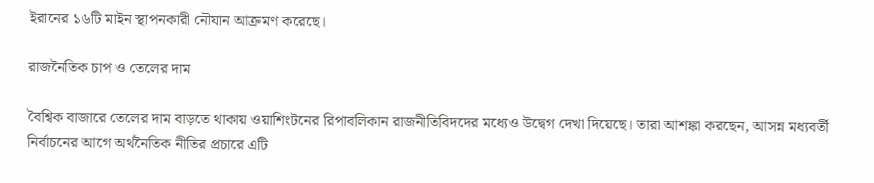ইরানের ১৬টি মাইন স্থাপনকারী নৌযান আক্রমণ করেছে।

রাজনৈতিক চাপ ও তেলের দাম

বৈশ্বিক বাজারে তেলের দাম বাড়তে থাকায় ওয়াশিংটনের রিপাবলিকান রাজনীতিবিদদের মধ্যেও উদ্বেগ দেখা দিয়েছে। তারা আশঙ্কা করছেন, আসন্ন মধ্যবর্তী নির্বাচনের আগে অর্থনৈতিক নীতির প্রচারে এটি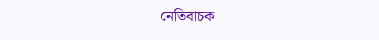নেতিবাচক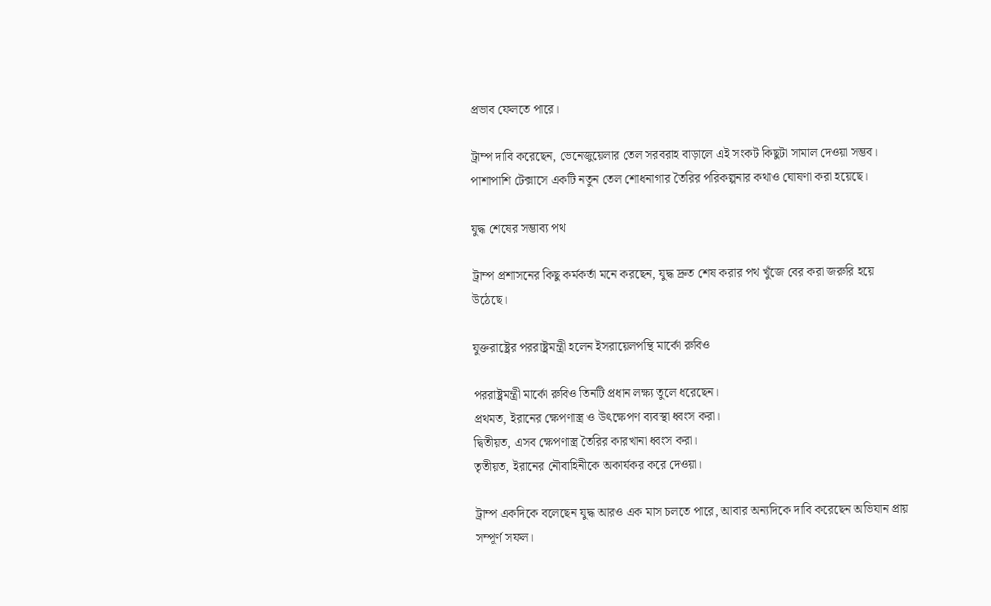প্রভাব ফেলতে পারে।

ট্রাম্প দাবি করেছেন, ভেনেজুয়েলার তেল সরবরাহ বাড়ালে এই সংকট কিছুটা সামাল দেওয়া সম্ভব। পাশাপাশি টেক্সাসে একটি নতুন তেল শোধনাগার তৈরির পরিকল্পনার কথাও ঘোষণা করা হয়েছে।

যুদ্ধ শেষের সম্ভাব্য পথ

ট্রাম্প প্রশাসনের কিছু কর্মকর্তা মনে করছেন, যুদ্ধ দ্রুত শেষ করার পথ খুঁজে বের করা জরুরি হয়ে উঠেছে।

যুক্তরাষ্ট্রের পররাষ্ট্রমন্ত্রী হলেন ইসরায়েলপন্থি মার্কো রুবিও

পররাষ্ট্রমন্ত্রী মার্কো রুবিও তিনটি প্রধান লক্ষ্য তুলে ধরেছেন।
প্রথমত, ইরানের ক্ষেপণাস্ত্র ও উৎক্ষেপণ ব্যবস্থা ধ্বংস করা।
দ্বিতীয়ত, এসব ক্ষেপণাস্ত্র তৈরির কারখানা ধ্বংস করা।
তৃতীয়ত, ইরানের নৌবাহিনীকে অকার্যকর করে দেওয়া।

ট্রাম্প একদিকে বলেছেন যুদ্ধ আরও এক মাস চলতে পারে, আবার অন্যদিকে দাবি করেছেন অভিযান প্রায় সম্পূর্ণ সফল।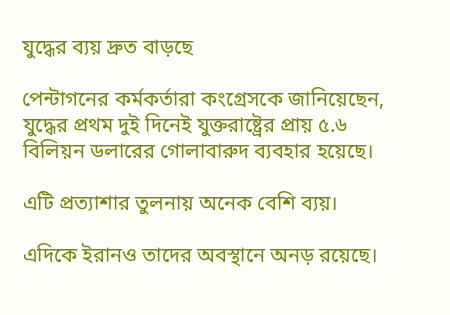যুদ্ধের ব্যয় দ্রুত বাড়ছে

পেন্টাগনের কর্মকর্তারা কংগ্রেসকে জানিয়েছেন, যুদ্ধের প্রথম দুই দিনেই যুক্তরাষ্ট্রের প্রায় ৫.৬ বিলিয়ন ডলারের গোলাবারুদ ব্যবহার হয়েছে।

এটি প্রত্যাশার তুলনায় অনেক বেশি ব্যয়।

এদিকে ইরানও তাদের অবস্থানে অনড় রয়েছে।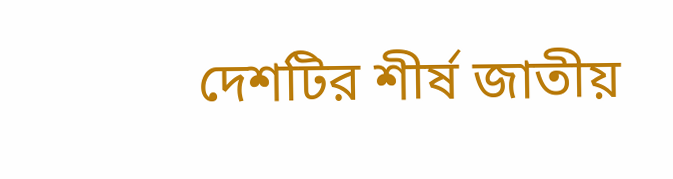দেশটির শীর্ষ জাতীয়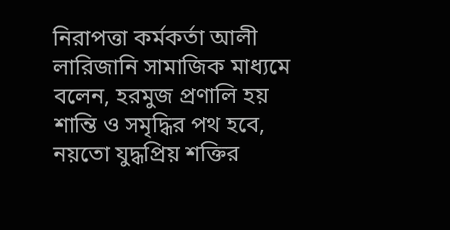নিরাপত্তা কর্মকর্তা আলী লারিজানি সামাজিক মাধ্যমে বলেন, হরমুজ প্রণালি হয় শান্তি ও সমৃদ্ধির পথ হবে, নয়তো যুদ্ধপ্রিয় শক্তির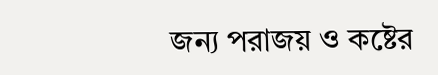জন্য পরাজয় ও কষ্টের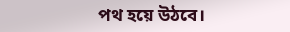পথ হয়ে উঠবে।